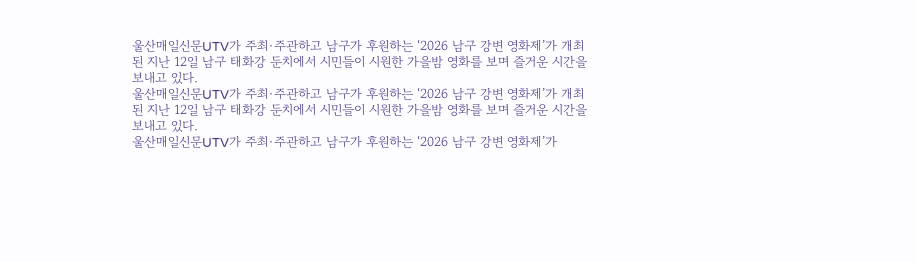울산매일신문UTV가 주최·주관하고 남구가 후원하는 ‘2026 남구 강변 영화제’가 개최된 지난 12일 남구 태화강 둔치에서 시민들이 시원한 가을밤 영화를 보며 즐거운 시간을 보내고 있다.
울산매일신문UTV가 주최·주관하고 남구가 후원하는 ‘2026 남구 강변 영화제’가 개최된 지난 12일 남구 태화강 둔치에서 시민들이 시원한 가을밤 영화를 보며 즐거운 시간을 보내고 있다.
울산매일신문UTV가 주최·주관하고 남구가 후원하는 ‘2026 남구 강변 영화제’가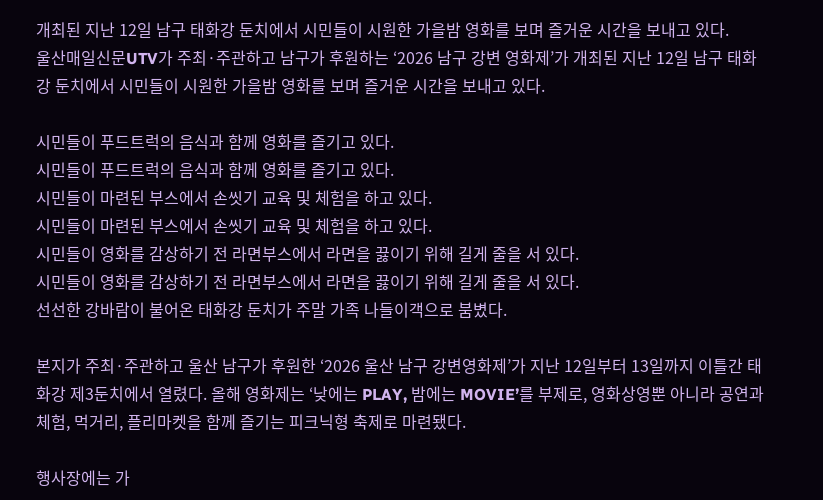개최된 지난 12일 남구 태화강 둔치에서 시민들이 시원한 가을밤 영화를 보며 즐거운 시간을 보내고 있다.
울산매일신문UTV가 주최·주관하고 남구가 후원하는 ‘2026 남구 강변 영화제’가 개최된 지난 12일 남구 태화강 둔치에서 시민들이 시원한 가을밤 영화를 보며 즐거운 시간을 보내고 있다.

시민들이 푸드트럭의 음식과 함께 영화를 즐기고 있다.
시민들이 푸드트럭의 음식과 함께 영화를 즐기고 있다.
시민들이 마련된 부스에서 손씻기 교육 및 체험을 하고 있다.
시민들이 마련된 부스에서 손씻기 교육 및 체험을 하고 있다.
시민들이 영화를 감상하기 전 라면부스에서 라면을 끓이기 위해 길게 줄을 서 있다.
시민들이 영화를 감상하기 전 라면부스에서 라면을 끓이기 위해 길게 줄을 서 있다.
선선한 강바람이 불어온 태화강 둔치가 주말 가족 나들이객으로 붐볐다.

본지가 주최·주관하고 울산 남구가 후원한 ‘2026 울산 남구 강변영화제’가 지난 12일부터 13일까지 이틀간 태화강 제3둔치에서 열렸다. 올해 영화제는 ‘낮에는 PLAY, 밤에는 MOVIE’를 부제로, 영화상영뿐 아니라 공연과 체험, 먹거리, 플리마켓을 함께 즐기는 피크닉형 축제로 마련됐다.

행사장에는 가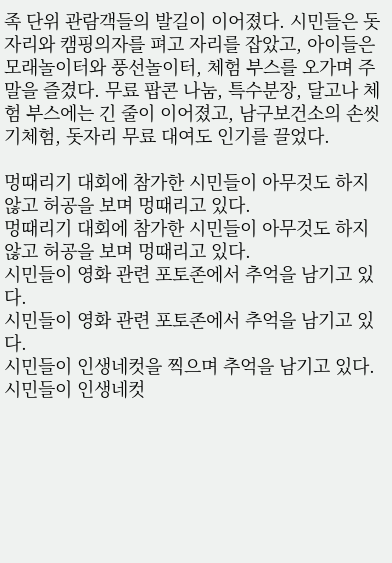족 단위 관람객들의 발길이 이어졌다. 시민들은 돗자리와 캠핑의자를 펴고 자리를 잡았고, 아이들은 모래놀이터와 풍선놀이터, 체험 부스를 오가며 주말을 즐겼다. 무료 팝콘 나눔, 특수분장, 달고나 체험 부스에는 긴 줄이 이어졌고, 남구보건소의 손씻기체험, 돗자리 무료 대여도 인기를 끌었다.

멍때리기 대회에 참가한 시민들이 아무것도 하지 않고 허공을 보며 멍때리고 있다.
멍때리기 대회에 참가한 시민들이 아무것도 하지 않고 허공을 보며 멍때리고 있다.
시민들이 영화 관련 포토존에서 추억을 남기고 있다.
시민들이 영화 관련 포토존에서 추억을 남기고 있다.
시민들이 인생네컷을 찍으며 추억을 남기고 있다.
시민들이 인생네컷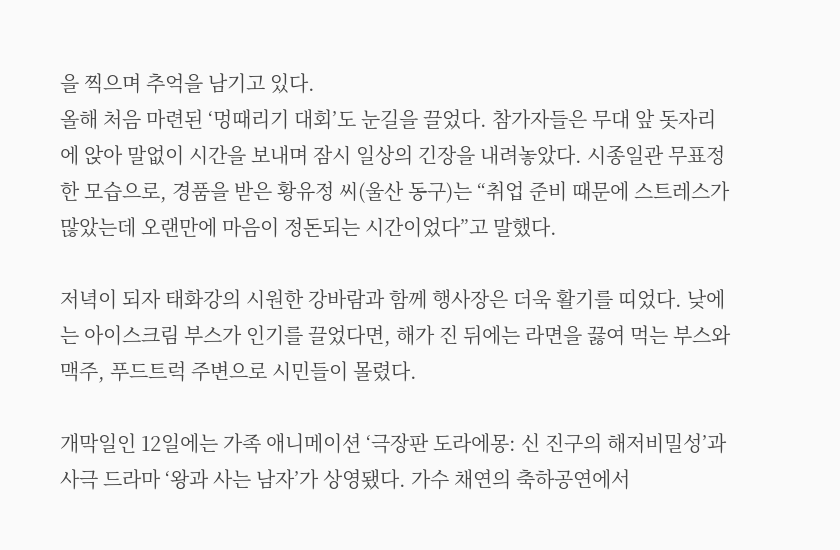을 찍으며 추억을 남기고 있다.
올해 처음 마련된 ‘멍때리기 대회’도 눈길을 끌었다. 참가자들은 무대 앞 돗자리에 앉아 말없이 시간을 보내며 잠시 일상의 긴장을 내려놓았다. 시종일관 무표정한 모습으로, 경품을 받은 황유정 씨(울산 동구)는 “취업 준비 때문에 스트레스가 많았는데 오랜만에 마음이 정돈되는 시간이었다”고 말했다.

저녁이 되자 태화강의 시원한 강바람과 함께 행사장은 더욱 활기를 띠었다. 낮에는 아이스크림 부스가 인기를 끌었다면, 해가 진 뒤에는 라면을 끓여 먹는 부스와 맥주, 푸드트럭 주변으로 시민들이 몰렸다.

개막일인 12일에는 가족 애니메이션 ‘극장판 도라에몽: 신 진구의 해저비밀성’과 사극 드라마 ‘왕과 사는 남자’가 상영됐다. 가수 채연의 축하공연에서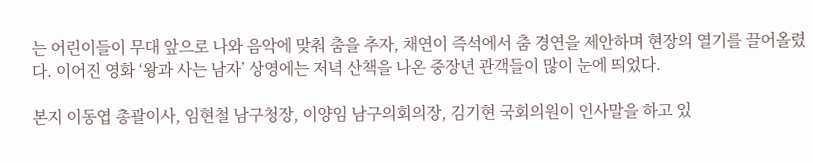는 어린이들이 무대 앞으로 나와 음악에 맞춰 춤을 추자, 채연이 즉석에서 춤 경연을 제안하며 현장의 열기를 끌어올렸다. 이어진 영화 ‘왕과 사는 남자’ 상영에는 저녁 산책을 나온 중장년 관객들이 많이 눈에 띄었다.

본지 이동엽 총괄이사, 임현철 남구청장, 이양임 남구의회의장, 김기현 국회의원이 인사말을 하고 있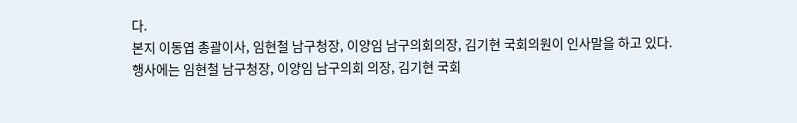다.
본지 이동엽 총괄이사, 임현철 남구청장, 이양임 남구의회의장, 김기현 국회의원이 인사말을 하고 있다.
행사에는 임현철 남구청장, 이양임 남구의회 의장, 김기현 국회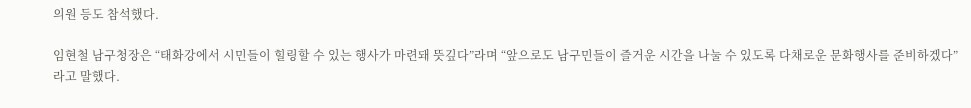의원 등도 참석했다.

임현철 남구청장은 “태화강에서 시민들이 힐링할 수 있는 행사가 마련돼 뜻깊다”라며 “앞으로도 남구민들이 즐거운 시간을 나눌 수 있도록 다채로운 문화행사를 준비하겠다”라고 말했다.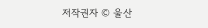저작권자 © 울산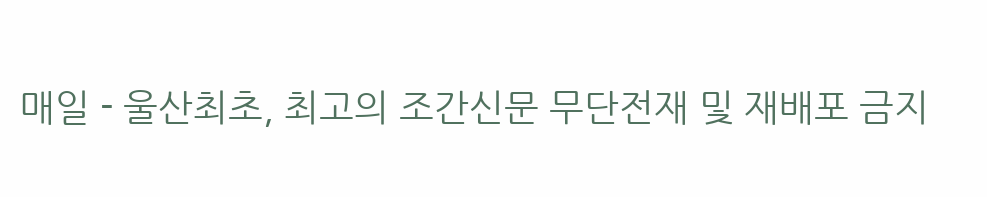매일 - 울산최초, 최고의 조간신문 무단전재 및 재배포 금지